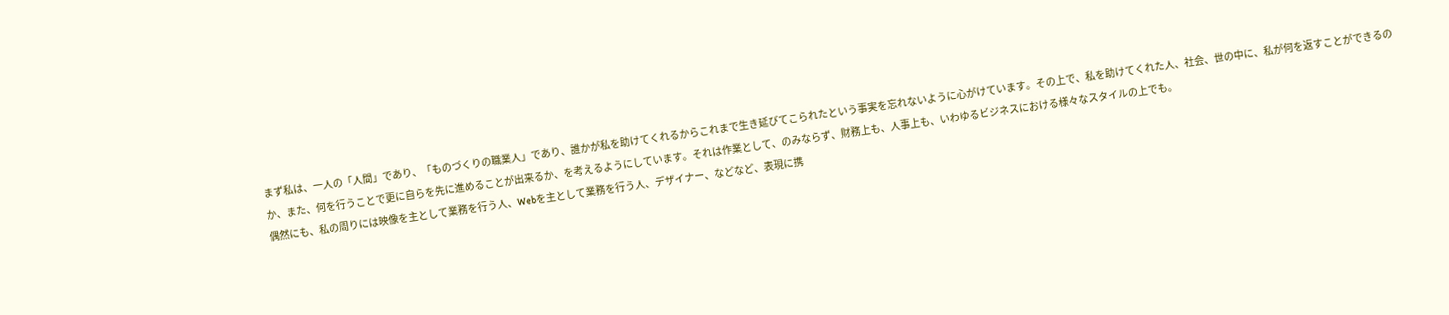まず私は、一人の「人間」であり、「ものづくりの職業人」であり、誰かが私を助けてくれるからこれまで生き延びてこられたという事実を忘れないように心がけています。その上で、私を助けてくれた人、社会、世の中に、私が何を返すことができるのか、また、何を行うことで更に自らを先に進めることが出来るか、を考えるようにしています。それは作業として、のみならず、財務上も、人事上も、いわゆるビジネスにおける様々なスタイルの上でも。
偶然にも、私の周りには映像を主として業務を行う人、Webを主として業務を行う人、デザイナー、などなど、表現に携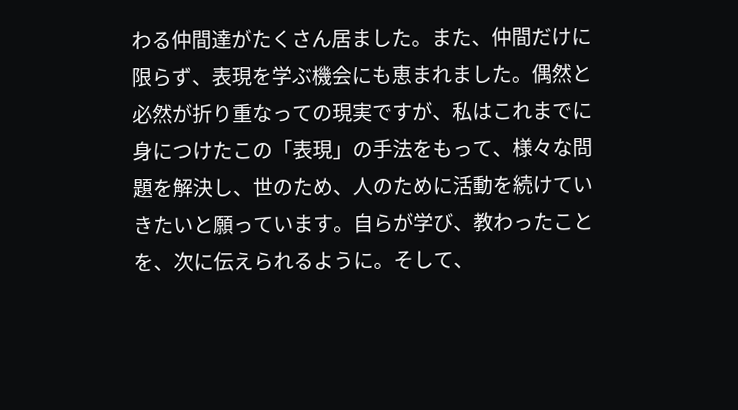わる仲間達がたくさん居ました。また、仲間だけに限らず、表現を学ぶ機会にも恵まれました。偶然と必然が折り重なっての現実ですが、私はこれまでに身につけたこの「表現」の手法をもって、様々な問題を解決し、世のため、人のために活動を続けていきたいと願っています。自らが学び、教わったことを、次に伝えられるように。そして、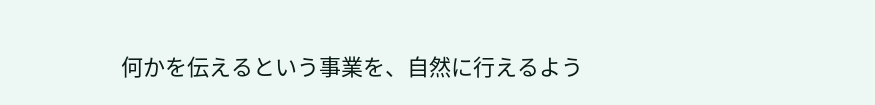何かを伝えるという事業を、自然に行えるよう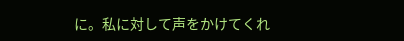に。私に対して声をかけてくれ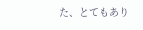た、とてもあり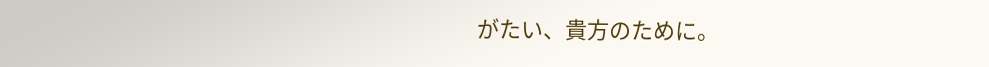がたい、貴方のために。